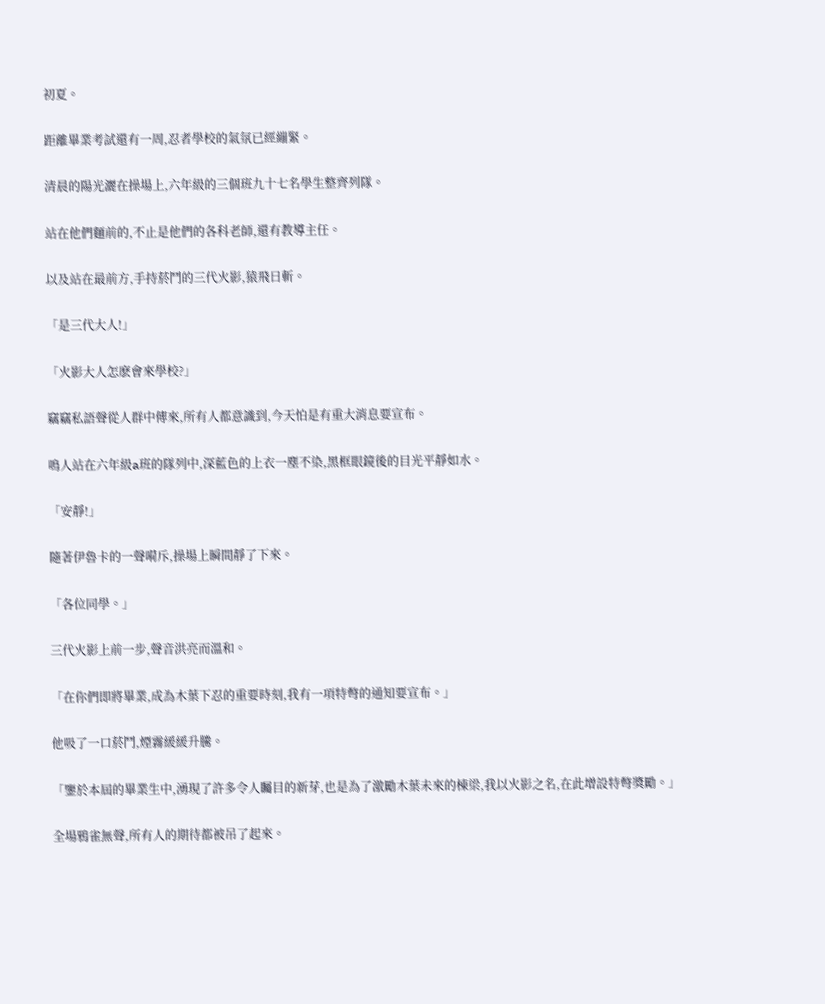初夏。

距離畢業考試還有一周,忍者學校的氣氛已經繃緊。

清晨的陽光灑在操場上,六年級的三個班九十七名學生整齊列隊。

站在他們麵前的,不止是他們的各科老師,還有教導主任。

以及站在最前方,手持菸鬥的三代火影,猿飛日斬。

「是三代大人!」

「火影大人怎麽會來學校?」

竊竊私語聲從人群中傳來,所有人都意識到,今天怕是有重大消息要宣布。

鳴人站在六年級a班的隊列中,深藍色的上衣一塵不染,黑框眼鏡後的目光平靜如水。

「安靜!」

隨著伊魯卡的一聲嗬斥,操場上瞬間靜了下來。

「各位同學。」

三代火影上前一步,聲音洪亮而溫和。

「在你們即將畢業,成為木葉下忍的重要時刻,我有一項特彆的通知要宣布。」

他吸了一口菸鬥,煙霧緩緩升騰。

「鑒於本屆的畢業生中,湧現了許多令人矚目的新芽,也是為了激勵木葉未來的棟梁,我以火影之名,在此增設特彆獎勵。」

全場鴉雀無聲,所有人的期待都被吊了起來。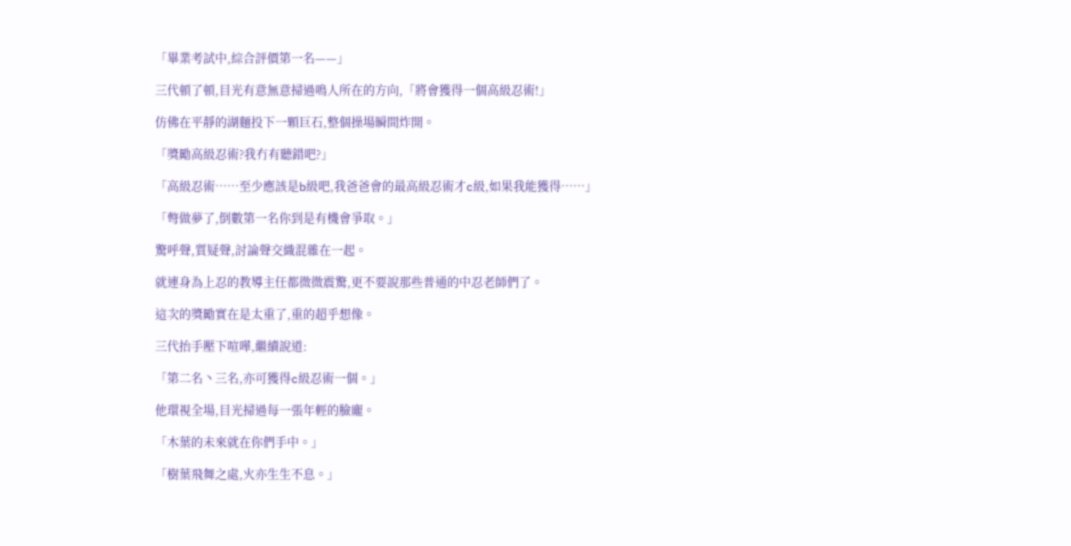「畢業考試中,綜合評價第一名——」

三代頓了頓,目光有意無意掃過鳴人所在的方向,「將會獲得一個高級忍術!」

仿佛在平靜的湖麵投下一顆巨石,整個操場瞬間炸開。

「獎勵高級忍術?我冇有聽錯吧?」

「高級忍術……至少應該是b級吧,我爸爸會的最高級忍術才c級,如果我能獲得……」

「彆做夢了,倒數第一名你到是有機會爭取。」

驚呼聲,質疑聲,討論聲交織混雜在一起。

就連身為上忍的教導主任都微微震驚,更不要說那些普通的中忍老師們了。

這次的獎勵實在是太重了,重的超乎想像。

三代抬手壓下喧嘩,繼續說道:

「第二名丶三名,亦可獲得c級忍術一個。」

他環視全場,目光掃過每一張年輕的臉龐。

「木葉的未來就在你們手中。」

「樹葉飛舞之處,火亦生生不息。」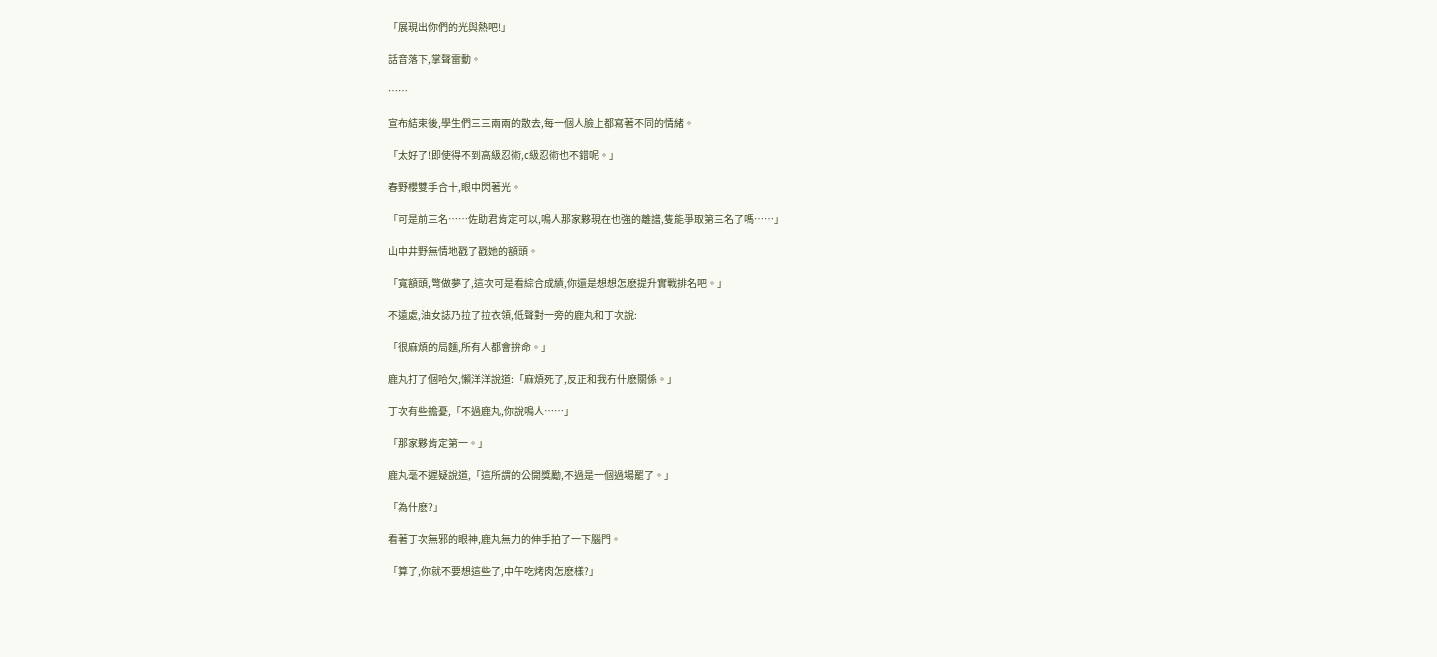「展現出你們的光與熱吧!」

話音落下,掌聲雷動。

……

宣布結束後,學生們三三兩兩的散去,每一個人臉上都寫著不同的情緒。

「太好了!即使得不到高級忍術,c級忍術也不錯呢。」

春野櫻雙手合十,眼中閃著光。

「可是前三名……佐助君肯定可以,鳴人那家夥現在也強的離譜,隻能爭取第三名了嗎……」

山中井野無情地戳了戳她的額頭。

「寬額頭,彆做夢了,這次可是看綜合成績,你還是想想怎麽提升實戰排名吧。」

不遠處,油女誌乃拉了拉衣領,低聲對一旁的鹿丸和丁次說:

「很麻煩的局麵,所有人都會拚命。」

鹿丸打了個哈欠,懶洋洋說道:「麻煩死了,反正和我冇什麽關係。」

丁次有些擔憂,「不過鹿丸,你說鳴人……」

「那家夥肯定第一。」

鹿丸毫不遲疑說道,「這所謂的公開獎勵,不過是一個過場罷了。」

「為什麽?」

看著丁次無邪的眼神,鹿丸無力的伸手拍了一下腦門。

「算了,你就不要想這些了,中午吃烤肉怎麽樣?」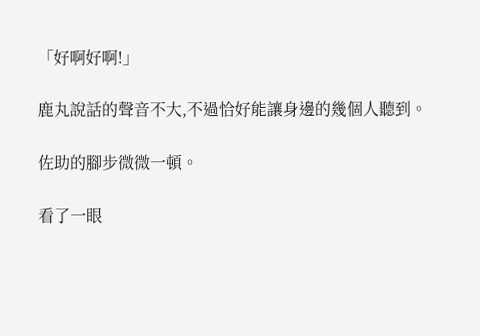「好啊好啊!」

鹿丸說話的聲音不大,不過恰好能讓身邊的幾個人聽到。

佐助的腳步微微一頓。

看了一眼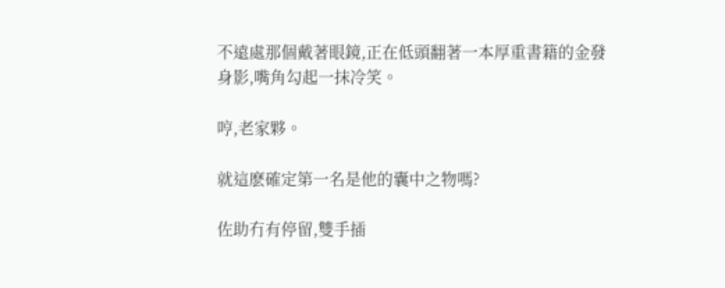不遠處那個戴著眼鏡,正在低頭翻著一本厚重書籍的金發身影,嘴角勾起一抹冷笑。

哼,老家夥。

就這麽確定第一名是他的囊中之物嗎?

佐助冇有停留,雙手插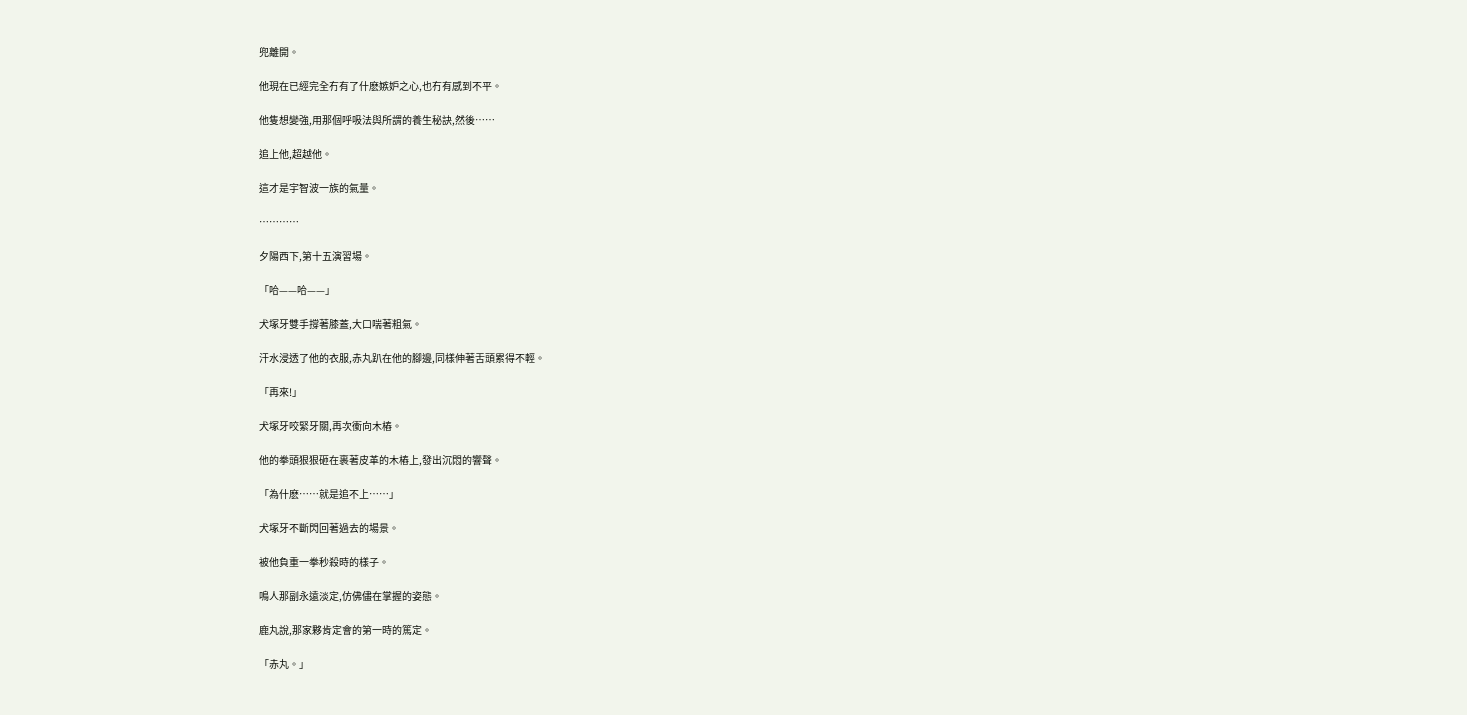兜離開。

他現在已經完全冇有了什麽嫉妒之心,也冇有感到不平。

他隻想變強,用那個呼吸法與所謂的養生秘訣,然後……

追上他,超越他。

這才是宇智波一族的氣量。

…………

夕陽西下,第十五演習場。

「哈——哈——」

犬塚牙雙手撐著膝蓋,大口喘著粗氣。

汗水浸透了他的衣服,赤丸趴在他的腳邊,同樣伸著舌頭累得不輕。

「再來!」

犬塚牙咬緊牙關,再次衝向木樁。

他的拳頭狠狠砸在裹著皮革的木樁上,發出沉悶的響聲。

「為什麽……就是追不上……」

犬塚牙不斷閃回著過去的場景。

被他負重一拳秒殺時的樣子。

鳴人那副永遠淡定,仿佛儘在掌握的姿態。

鹿丸說,那家夥肯定會的第一時的篤定。

「赤丸。」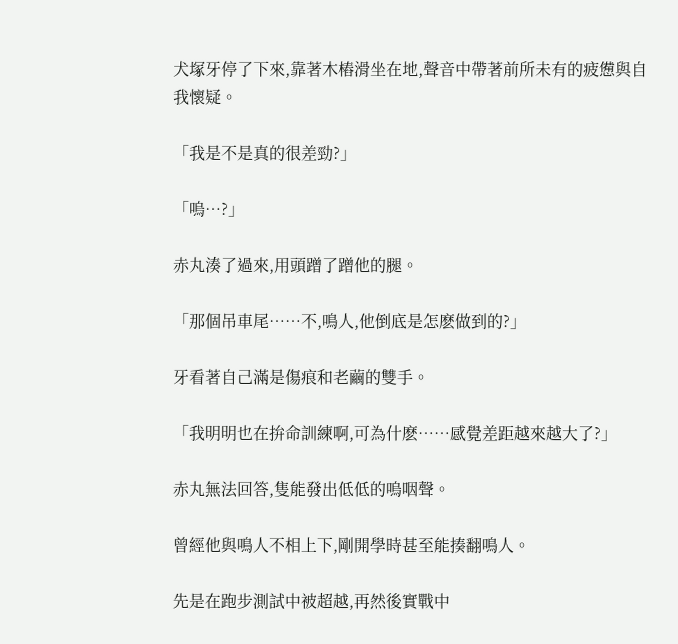犬塚牙停了下來,靠著木樁滑坐在地,聲音中帶著前所未有的疲憊與自我懷疑。

「我是不是真的很差勁?」

「嗚…?」

赤丸湊了過來,用頭蹭了蹭他的腿。

「那個吊車尾……不,鳴人,他倒底是怎麽做到的?」

牙看著自己滿是傷痕和老繭的雙手。

「我明明也在拚命訓練啊,可為什麽……感覺差距越來越大了?」

赤丸無法回答,隻能發出低低的嗚咽聲。

曾經他與鳴人不相上下,剛開學時甚至能揍翻鳴人。

先是在跑步測試中被超越,再然後實戰中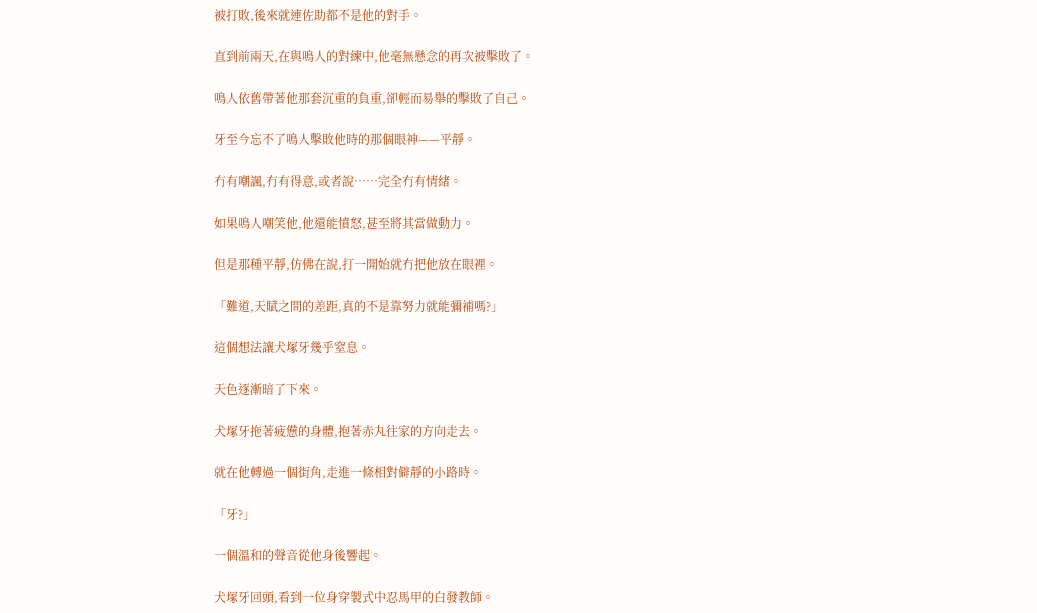被打敗,後來就連佐助都不是他的對手。

直到前兩天,在與鳴人的對練中,他毫無懸念的再次被擊敗了。

鳴人依舊帶著他那套沉重的負重,卻輕而易舉的擊敗了自己。

牙至今忘不了鳴人擊敗他時的那個眼神——平靜。

冇有嘲諷,冇有得意,或者說……完全冇有情緒。

如果鳴人嘲笑他,他還能憤怒,甚至將其當做動力。

但是那種平靜,仿佛在說,打一開始就冇把他放在眼裡。

「難道,天賦之間的差距,真的不是靠努力就能彌補嗎?」

這個想法讓犬塚牙幾乎窒息。

天色逐漸暗了下來。

犬塚牙拖著疲憊的身體,抱著赤丸往家的方向走去。

就在他轉過一個街角,走進一條相對僻靜的小路時。

「牙?」

一個溫和的聲音從他身後響起。

犬塚牙回頭,看到一位身穿製式中忍馬甲的白發教師。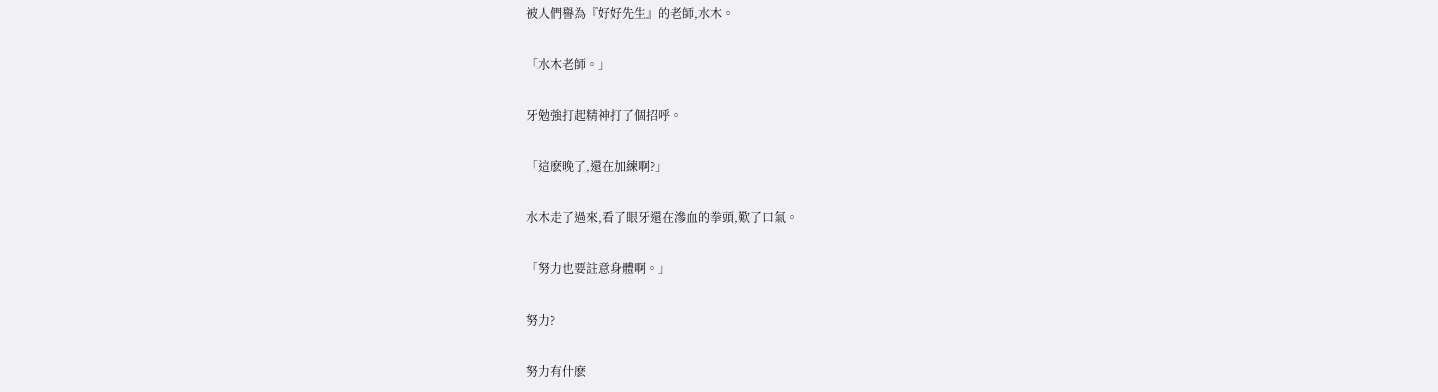被人們譽為『好好先生』的老師,水木。

「水木老師。」

牙勉強打起精神打了個招呼。

「這麽晚了,還在加練啊?」

水木走了過來,看了眼牙還在滲血的拳頭,歎了口氣。

「努力也要註意身體啊。」

努力?

努力有什麽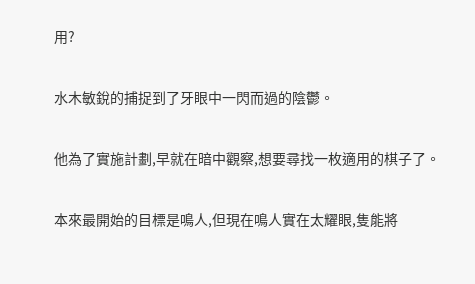用?

水木敏銳的捕捉到了牙眼中一閃而過的陰鬱。

他為了實施計劃,早就在暗中觀察,想要尋找一枚適用的棋子了。

本來最開始的目標是鳴人,但現在鳴人實在太耀眼,隻能將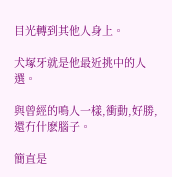目光轉到其他人身上。

犬塚牙就是他最近挑中的人選。

與曾經的鳴人一樣,衝動,好勝,還冇什麽腦子。

簡直是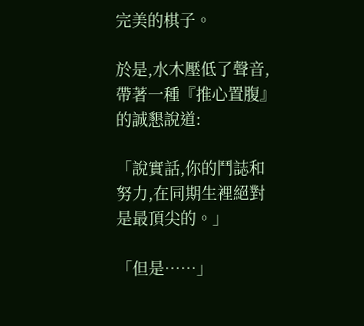完美的棋子。

於是,水木壓低了聲音,帶著一種『推心置腹』的誠懇說道:

「說實話,你的鬥誌和努力,在同期生裡絕對是最頂尖的。」

「但是……」